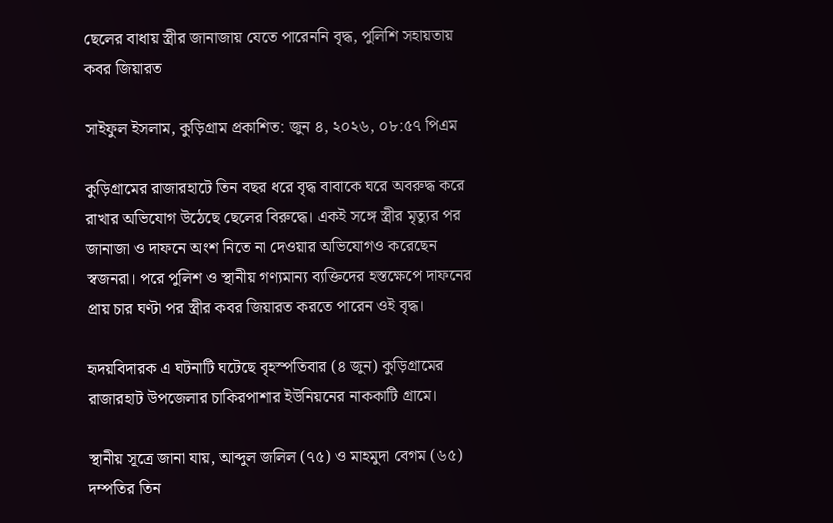ছেলের বাধায় স্ত্রীর জানাজায় যেতে পারেননি বৃদ্ধ, পুলিশি সহায়তায় কবর জিয়ারত

সাইফুল ইসলাম, কুড়িগ্রাম প্রকাশিত: জুন ৪, ২০২৬, ০৮:৫৭ পিএম

কুড়িগ্রামের রাজারহাটে তিন বছর ধরে বৃদ্ধ বাবাকে ঘরে অবরুদ্ধ করে রাখার অভিযোগ উঠেছে ছেলের বিরুদ্ধে। একই সঙ্গে স্ত্রীর মৃত্যুর পর জানাজা ও দাফনে অংশ নিতে না দেওয়ার অভিযোগও করেছেন স্বজনরা। পরে পুলিশ ও স্থানীয় গণ্যমান্য ব্যক্তিদের হস্তক্ষেপে দাফনের প্রায় চার ঘণ্টা পর স্ত্রীর কবর জিয়ারত করতে পারেন ওই বৃদ্ধ।

হৃদয়বিদারক এ ঘটনাটি ঘটেছে বৃহস্পতিবার (৪ জুন) কুড়িগ্রামের রাজারহাট উপজেলার চাকিরপাশার ইউনিয়নের নাককাটি গ্রামে।

স্থানীয় সূত্রে জানা যায়, আব্দুল জলিল (৭৫) ও মাহমুদা বেগম (৬৫) দম্পতির তিন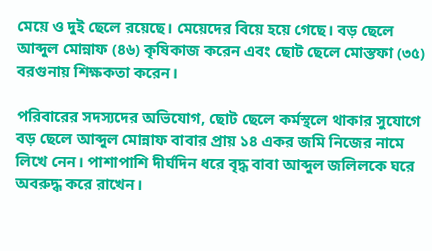মেয়ে ও দুই ছেলে রয়েছে। মেয়েদের বিয়ে হয়ে গেছে। বড় ছেলে আব্দুল মোন্নাফ (৪৬) কৃষিকাজ করেন এবং ছোট ছেলে মোস্তফা (৩৫) বরগুনায় শিক্ষকতা করেন।

পরিবারের সদস্যদের অভিযোগ, ছোট ছেলে কর্মস্থলে থাকার সুযোগে বড় ছেলে আব্দুল মোন্নাফ বাবার প্রায় ১৪ একর জমি নিজের নামে লিখে নেন। পাশাপাশি দীর্ঘদিন ধরে বৃদ্ধ বাবা আব্দুল জলিলকে ঘরে অবরুদ্ধ করে রাখেন।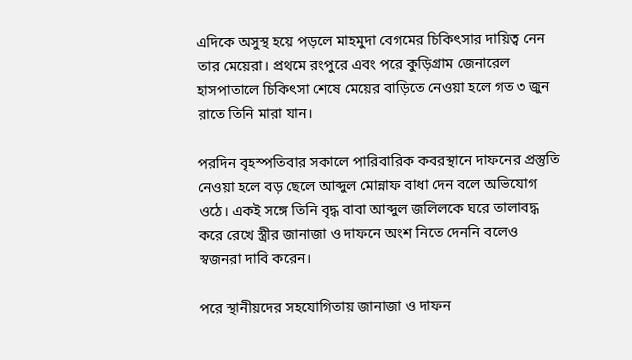এদিকে অসুস্থ হয়ে পড়লে মাহমুদা বেগমের চিকিৎসার দায়িত্ব নেন তার মেয়েরা। প্রথমে রংপুরে এবং পরে কুড়িগ্রাম জেনারেল হাসপাতালে চিকিৎসা শেষে মেয়ের বাড়িতে নেওয়া হলে গত ৩ জুন রাতে তিনি মারা যান।

পরদিন বৃহস্পতিবার সকালে পারিবারিক কবরস্থানে দাফনের প্রস্তুতি নেওয়া হলে বড় ছেলে আব্দুল মোন্নাফ বাধা দেন বলে অভিযোগ ওঠে। একই সঙ্গে তিনি বৃদ্ধ বাবা আব্দুল জলিলকে ঘরে তালাবদ্ধ করে রেখে স্ত্রীর জানাজা ও দাফনে অংশ নিতে দেননি বলেও স্বজনরা দাবি করেন।

পরে স্থানীয়দের সহযোগিতায় জানাজা ও দাফন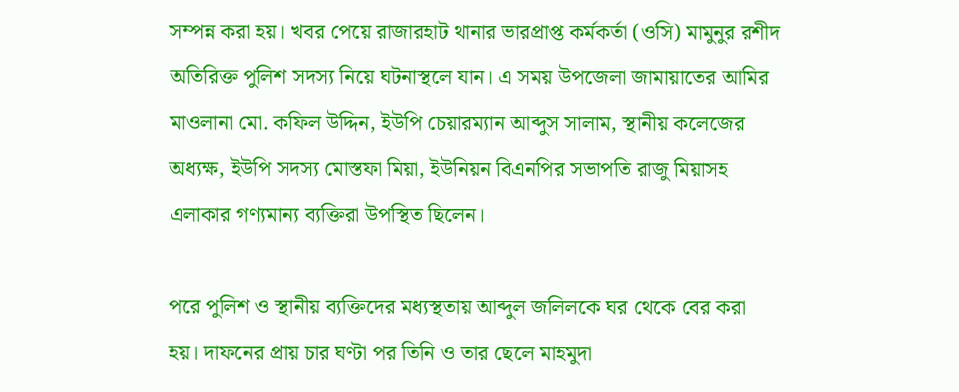সম্পন্ন করা হয়। খবর পেয়ে রাজারহাট থানার ভারপ্রাপ্ত কর্মকর্তা (ওসি) মামুনুর রশীদ অতিরিক্ত পুলিশ সদস্য নিয়ে ঘটনাস্থলে যান। এ সময় উপজেলা জামায়াতের আমির মাওলানা মো. কফিল উদ্দিন, ইউপি চেয়ারম্যান আব্দুস সালাম, স্থানীয় কলেজের অধ্যক্ষ, ইউপি সদস্য মোস্তফা মিয়া, ইউনিয়ন বিএনপির সভাপতি রাজু মিয়াসহ এলাকার গণ্যমান্য ব্যক্তিরা উপস্থিত ছিলেন।

পরে পুলিশ ও স্থানীয় ব্যক্তিদের মধ্যস্থতায় আব্দুল জলিলকে ঘর থেকে বের করা হয়। দাফনের প্রায় চার ঘণ্টা পর তিনি ও তার ছেলে মাহমুদা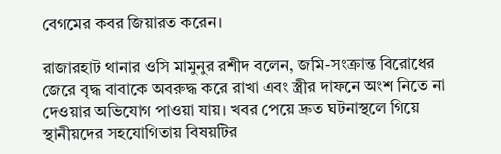বেগমের কবর জিয়ারত করেন।

রাজারহাট থানার ওসি মামুনুর রশীদ বলেন, জমি-সংক্রান্ত বিরোধের জেরে বৃদ্ধ বাবাকে অবরুদ্ধ করে রাখা এবং স্ত্রীর দাফনে অংশ নিতে না দেওয়ার অভিযোগ পাওয়া যায়। খবর পেয়ে দ্রুত ঘটনাস্থলে গিয়ে স্থানীয়দের সহযোগিতায় বিষয়টির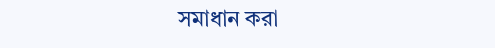সমাধান করা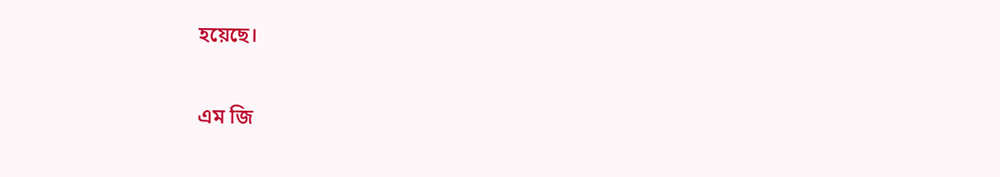হয়েছে।

এম জি